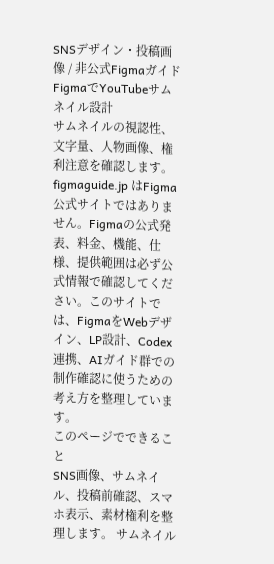SNSデザイン・投稿画像 / 非公式Figmaガイド
FigmaでYouTubeサムネイル設計
サムネイルの視認性、文字量、人物画像、権利注意を確認します。
figmaguide.jp はFigma公式サイトではありません。Figmaの公式発表、料金、機能、仕様、提供範囲は必ず公式情報で確認してください。このサイトでは、FigmaをWebデザイン、LP設計、Codex連携、AIガイド群での制作確認に使うための考え方を整理しています。
このページでできること
SNS画像、サムネイル、投稿前確認、スマホ表示、素材権利を整理します。 サムネイル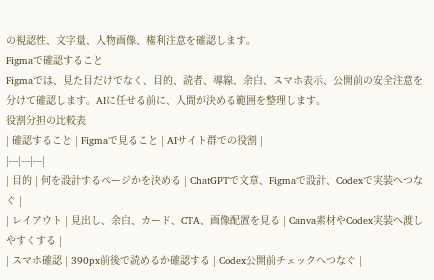の視認性、文字量、人物画像、権利注意を確認します。
Figmaで確認すること
Figmaでは、見た目だけでなく、目的、読者、導線、余白、スマホ表示、公開前の安全注意を分けて確認します。AIに任せる前に、人間が決める範囲を整理します。
役割分担の比較表
| 確認すること | Figmaで見ること | AIサイト群での役割 |
|---|---|---|
| 目的 | 何を設計するページかを決める | ChatGPTで文章、Figmaで設計、Codexで実装へつなぐ |
| レイアウト | 見出し、余白、カード、CTA、画像配置を見る | Canva素材やCodex実装へ渡しやすくする |
| スマホ確認 | 390px前後で読めるか確認する | Codex公開前チェックへつなぐ |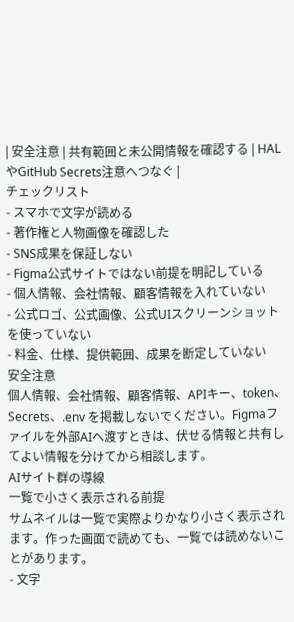| 安全注意 | 共有範囲と未公開情報を確認する | HALやGitHub Secrets注意へつなぐ |
チェックリスト
- スマホで文字が読める
- 著作権と人物画像を確認した
- SNS成果を保証しない
- Figma公式サイトではない前提を明記している
- 個人情報、会社情報、顧客情報を入れていない
- 公式ロゴ、公式画像、公式UIスクリーンショットを使っていない
- 料金、仕様、提供範囲、成果を断定していない
安全注意
個人情報、会社情報、顧客情報、APIキー、token、Secrets、.env を掲載しないでください。Figmaファイルを外部AIへ渡すときは、伏せる情報と共有してよい情報を分けてから相談します。
AIサイト群の導線
一覧で小さく表示される前提
サムネイルは一覧で実際よりかなり小さく表示されます。作った画面で読めても、一覧では読めないことがあります。
- 文字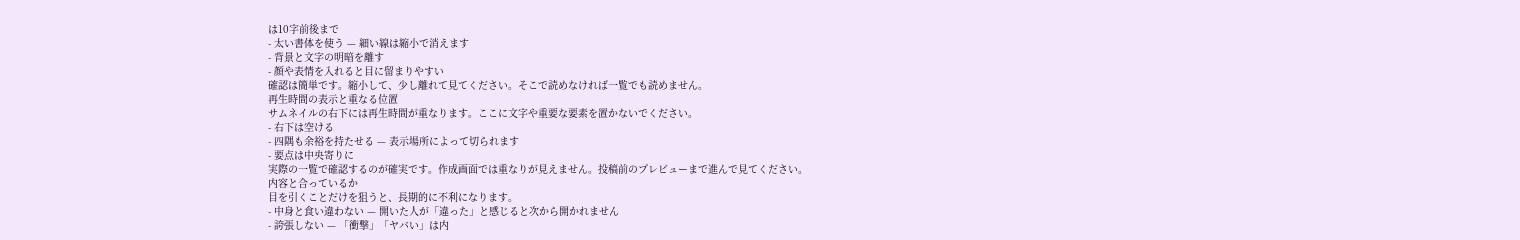は10字前後まで
- 太い書体を使う — 細い線は縮小で消えます
- 背景と文字の明暗を離す
- 顔や表情を入れると目に留まりやすい
確認は簡単です。縮小して、少し離れて見てください。そこで読めなければ一覧でも読めません。
再生時間の表示と重なる位置
サムネイルの右下には再生時間が重なります。ここに文字や重要な要素を置かないでください。
- 右下は空ける
- 四隅も余裕を持たせる — 表示場所によって切られます
- 要点は中央寄りに
実際の一覧で確認するのが確実です。作成画面では重なりが見えません。投稿前のプレビューまで進んで見てください。
内容と合っているか
目を引くことだけを狙うと、長期的に不利になります。
- 中身と食い違わない — 開いた人が「違った」と感じると次から開かれません
- 誇張しない — 「衝撃」「ヤバい」は内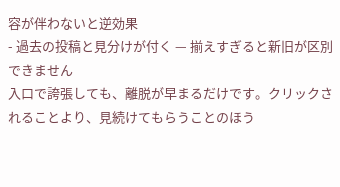容が伴わないと逆効果
- 過去の投稿と見分けが付く — 揃えすぎると新旧が区別できません
入口で誇張しても、離脱が早まるだけです。クリックされることより、見続けてもらうことのほう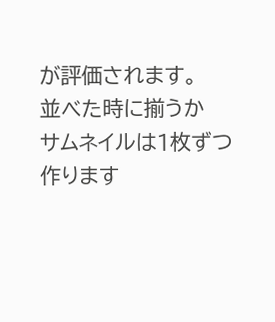が評価されます。
並べた時に揃うか
サムネイルは1枚ずつ作ります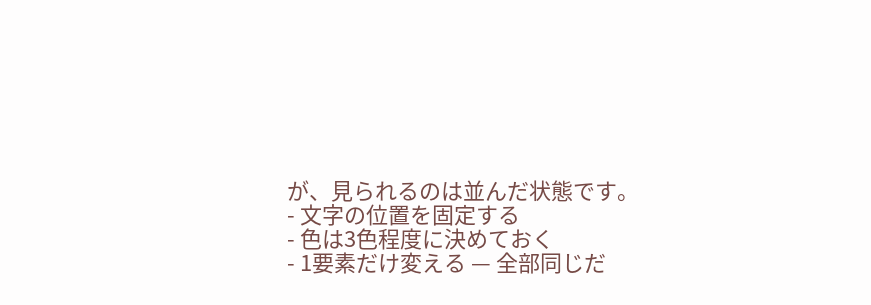が、見られるのは並んだ状態です。
- 文字の位置を固定する
- 色は3色程度に決めておく
- 1要素だけ変える — 全部同じだ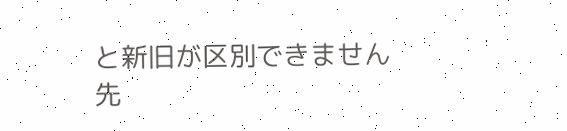と新旧が区別できません
先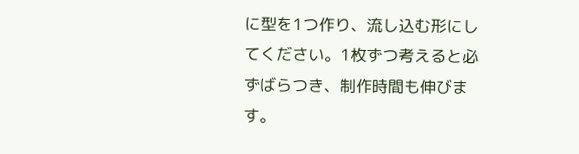に型を1つ作り、流し込む形にしてください。1枚ずつ考えると必ずばらつき、制作時間も伸びます。